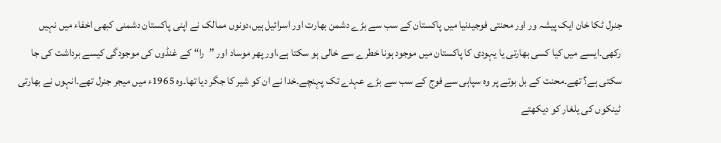جنرل ٹکا خان ایک پیشہ ور اور محنتی فوجیدنیا میں پاکستان کے سب سے بڑے دشمن بھارت اور اسرائیل ہیں،دونوں ممالک نے اپنی پاکستان دشمنی کبھی اخفاء میں نہیں رکھی۔ایسے میں کیا کسی بھارتی یا یہودی کا پاکستان میں موجود ہونا خطرے سے خالی ہو سکتا ہے،اور پھر موساد اور ”را“ کے غنڈوں کی موجودگی کیسے برداشت کی جا سکتی ہے؟ تھے۔محنت کے بل بوتے پر وہ سپاہی سے فوج کے سب سے بڑے عہدے تک پہنچے۔خدا نے ان کو شیر کا جگر دیا تھا۔وہ 1965ء میں میجر جنرل تھے۔انہوں نے بھارتی ٹینکوں کی یلغار کو دیکھتے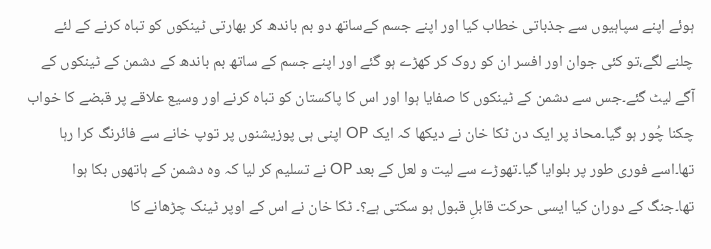ہوئے اپنے سپاہیوں سے جذباتی خطاب کیا اور اپنے جسم کےساتھ دو بم باندھ کر بھارتی ٹینکوں کو تباہ کرنے کے لئے چلنے لگے،تو کئی جوان اور افسر ان کو روک کر کھڑے ہو گئے اور اپنے جسم کے ساتھ بم باندھ کے دشمن کے ٹینکوں کے آگے لیٹ گئے۔جس سے دشمن کے ٹینکوں کا صفایا ہوا اور اس کا پاکستان کو تباہ کرنے اور وسیع علاقے پر قبضے کا خواب چکنا چُور ہو گیا۔محاذ پر ایک دن ٹکا خان نے دیکھا کہ ایک OP اپنی ہی پوزیشنوں پر توپ خانے سے فائرنگ کرا رہا تھا۔اسے فوری طور پر بلوایا گیا۔تھوڑے سے لیت و لعل کے بعد OP نے تسلیم کر لیا کہ وہ دشمن کے ہاتھوں بکا ہوا تھا۔جنگ کے دوران کیا ایسی حرکت قابلِ قبول ہو سکتی ہے؟۔ ٹکا خان نے اس کے اوپر ٹینک چڑھانے کا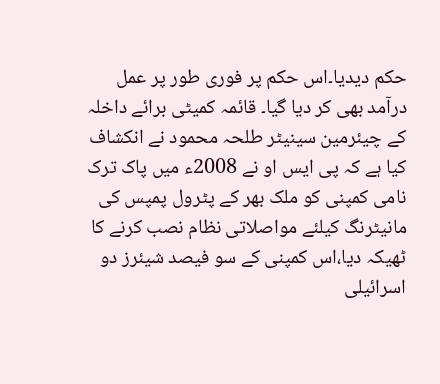حکم دیدیا۔اس حکم پر فوری طور پر عمل درآمد بھی کر دیا گیا۔ قائمہ کمیٹی برائے داخلہ کے چیئرمین سینیٹر طلحہ محمود نے انکشاف کیا ہے کہ پی ایس او نے 2008ء میں پاک ترک نامی کمپنی کو ملک بھر کے پٹرول پمپس کی مانیٹرنگ کیلئے مواصلاتی نظام نصب کرنے کا ٹھیکہ دیا،اس کمپنی کے سو فیصد شیئرز دو اسرائیلی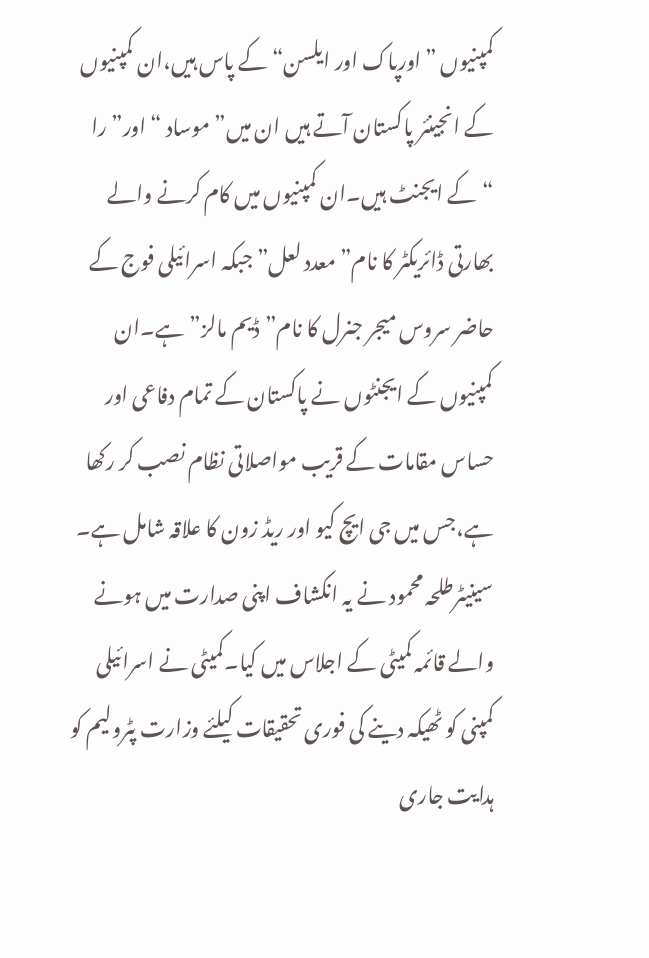کمپنیوں ”اورپاک اور ایلسن“ کے پاس ہیں،ان کمپنیوں کے انجینئر پاکستان آتے ہیں ان میں”موساد “ اور”را “کے ایجنٹ ہیں۔ان کمپنیوں میں کام کرنے والے بھارتی ڈائریکٹر کا نام”معدد لعل”جبکہ اسرائیلی فوج کے حاضر سروس میجر جنرل کا نام”ڈیم مالز”ہے۔ان کمپنیوں کے ایجنٹوں نے پاکستان کے تمام دفاعی اور حساس مقامات کے قریب مواصلاتی نظام نصب کر رکھا ہے،جس میں جی ایچ کیو اور ریڈ زون کا علاقہ شامل ہے۔ سینیٹرطلحہ محمود نے یہ انکشاف اپنی صدارت میں ہونے والے قائمہ کمیٹی کے اجلاس میں کیا۔کمیٹی نے اسرائیلی کمپنی کو ٹھیکہ دینے کی فوری تحقیقات کیلئے وزارت پٹرولیم کو ہدایت جاری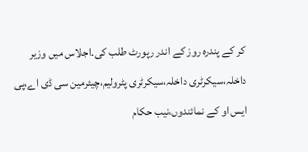کر کے پندرہ روز کے اندر رپورٹ طلب کی۔اجلاس میں وزیر داخلہ،سیکرٹری داخلہ،سیکرٹری پٹرولیم،چیئرمین سی ڈی اے،پی ایس او کے نمائندوں،نیب حکام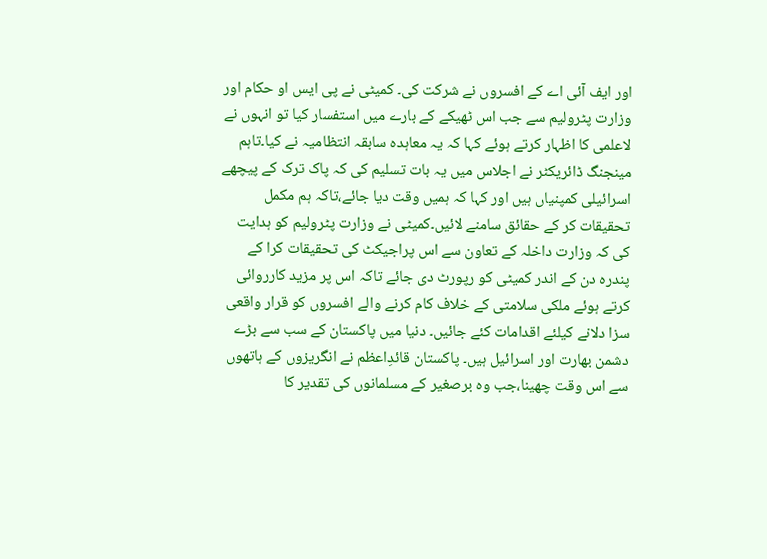اور ایف آئی اے کے افسروں نے شرکت کی۔ کمیٹی نے پی ایس او حکام اور وزارت پٹرولیم سے جب اس ٹھیکے کے بارے میں استفسار کیا تو انہوں نے لاعلمی کا اظہار کرتے ہوئے کہا کہ یہ معاہدہ سابقہ انتظامیہ نے کیا۔تاہم مینجنگ ڈائریکٹر نے اجلاس میں یہ بات تسلیم کی کہ پاک ترک کے پیچھے اسرائیلی کمپنیاں ہیں اور کہا کہ ہمیں وقت دیا جائے،تاکہ ہم مکمل تحقیقات کر کے حقائق سامنے لائیں۔کمیٹی نے وزارت پٹرولیم کو ہدایت کی کہ وزارت داخلہ کے تعاون سے اس پراجیکٹ کی تحقیقات کرا کے پندرہ دن کے اندر کمیٹی کو رپورٹ دی جائے تاکہ اس پر مزید کارروائی کرتے ہوئے ملکی سلامتی کے خلاف کام کرنے والے افسروں کو قرار واقعی سزا دلانے کیلئے اقدامات کئے جائیں۔ دنیا میں پاکستان کے سب سے بڑے دشمن بھارت اور اسرائیل ہیں۔ پاکستان قائدِاعظم نے انگریزوں کے ہاتھوں سے اس وقت چھینا،جب وہ برصغیر کے مسلمانوں کی تقدیر کا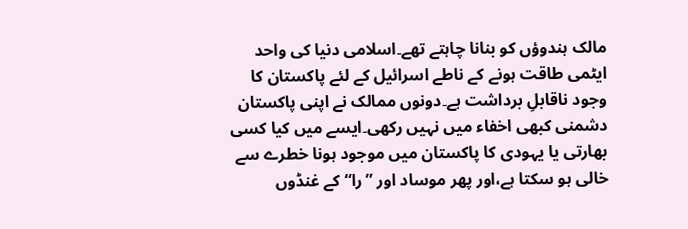مالک ہندوؤں کو بنانا چاہتے تھے۔اسلامی دنیا کی واحد ایٹمی طاقت ہونے کے ناطے اسرائیل کے لئے پاکستان کا وجود ناقابلِ برداشت ہے۔دونوں ممالک نے اپنی پاکستان دشمنی کبھی اخفاء میں نہیں رکھی۔ایسے میں کیا کسی بھارتی یا یہودی کا پاکستان میں موجود ہونا خطرے سے خالی ہو سکتا ہے،اور پھر موساد اور ”را“ کے غنڈوں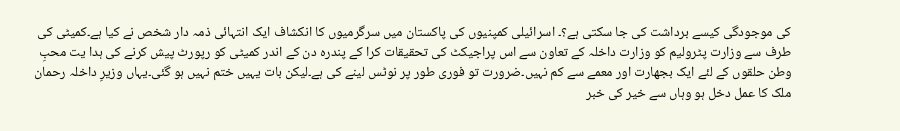کی موجودگی کیسے برداشت کی جا سکتی ہے؟۔ اسرائیلی کمپنیوں کی پاکستان میں سرگرمیوں کا انکشاف ایک انتہائی ذمہ دار شخص نے کیا ہے۔کمیٹی کی طرف سے وزارت پٹرولیم کو وزارت داخلہ کے تعاون سے اس پراجیکٹ کی تحقیقات کرا کے پندرہ دن کے اندر کمیٹی کو رپورٹ پیش کرنے کی ہدا یت محبِ وطن حلقوں کے لئے ایک بجھارت اور معمے سے کم نہیں۔ضرورت تو فوری طور پر نوٹس لینے کی ہے۔لیکن بات یہیں ختم نہیں ہو گئی۔یہاں وزیرِ داخلہ رحمان ملک کا عمل دخل ہو وہاں سے خیر کی خبر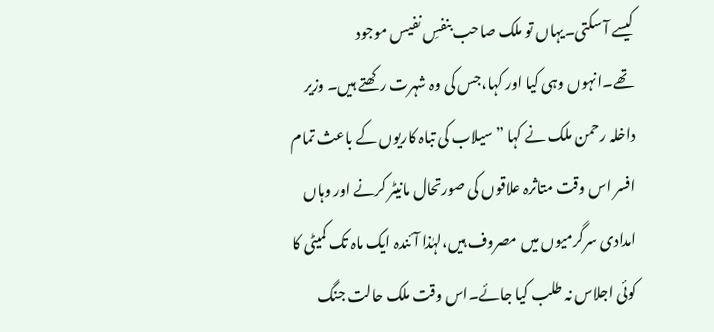کیسے آ سکتی۔یہاں تو ملک صاحب بنفسِ نفیس موجود تھے۔انہوں وہی کیا اور کہا،جس کی وہ شہرت رکھتے ہیں۔ وزیر داخلہ رحمن ملک نے کہا ”سیلاب کی تباہ کاریوں کے باعث تمام افسر اس وقت متاثرہ علاقوں کی صورتحال مانیٹر کرنے اور وہاں امدادی سرگرمیوں میں مصروف ہیں،لہٰذا آئندہ ایک ماہ تک کمیٹی کا کوئی اجلاس نہ طلب کیا جائے۔اس وقت ملک حالت جنگ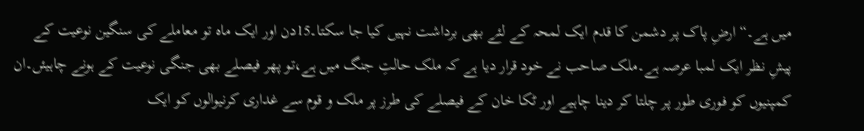میں ہے۔“ ارضِ پاک پر دشمن کا قدم ایک لمحہ کے لئے بھی برداشت نہیں کیا جا سکتا۔15دن اور ایک ماہ تو معاملے کی سنگین نوعیت کے پیشِ نظر ایک لمبا عرصہ ہے۔ملک صاحب نے خود قرار دیا ہے کہ ملک حالتِ جنگ میں ہے،تو پھر فیصلے بھی جنگی نوعیت کے ہونے چاہیئں۔ان کمپنیوں کو فوری طور پر چلتا کر دینا چاہیے اور ٹکا خان کے فیصلے کی طرز پر ملک و قوم سے غداری کرنیوالوں کو ایک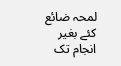لمحہ ضائع کئے بغیر انجام تک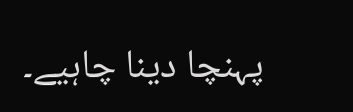پہنچا دینا چاہیے۔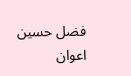فضل حسین اعوان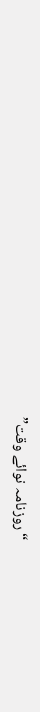“روزنامہ نوائے وقت”